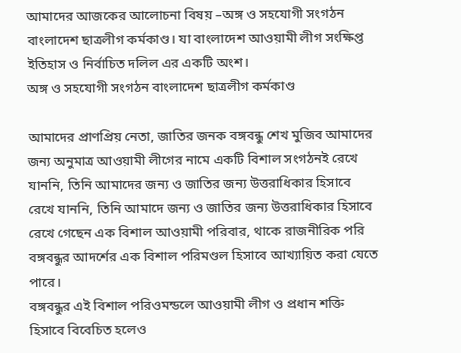আমাদের আজকের আলোচনা বিষয় –অঙ্গ ও সহযোগী সংগঠন বাংলাদেশ ছাত্রলীগ কর্মকাণ্ড। যা বাংলাদেশ আওয়ামী লীগ সংক্ষিপ্ত ইতিহাস ও নির্বাচিত দলিল এর একটি অংশ।
অঙ্গ ও সহযোগী সংগঠন বাংলাদেশ ছাত্রলীগ কর্মকাণ্ড

আমাদের প্রাণপ্রিয় নেতা, জাতির জনক বঙ্গবন্ধু শেখ মুজিব আমাদের জন্য অনুমাত্র আওয়ামী লীগের নামে একটি বিশাল সংগঠনই রেখে যাননি, তিনি আমাদের জন্য ও জাতির জন্য উত্তরাধিকার হিসাবে রেখে যাননি, তিনি আমাদে জন্য ও জাতির জন্য উত্তরাধিকার হিসাবে রেখে গেছেন এক বিশাল আওয়ামী পরিবার, থাকে রাজনীরিক পরি বঙ্গবন্ধুর আদর্শের এক বিশাল পরিমণ্ডল হিসাবে আখ্যায়িত করা যেতে পারে।
বঙ্গবন্ধুর এই বিশাল পরিওমন্ডলে আওয়ামী লীগ ও প্রধান শক্তি হিসাবে বিবেচিত হলেও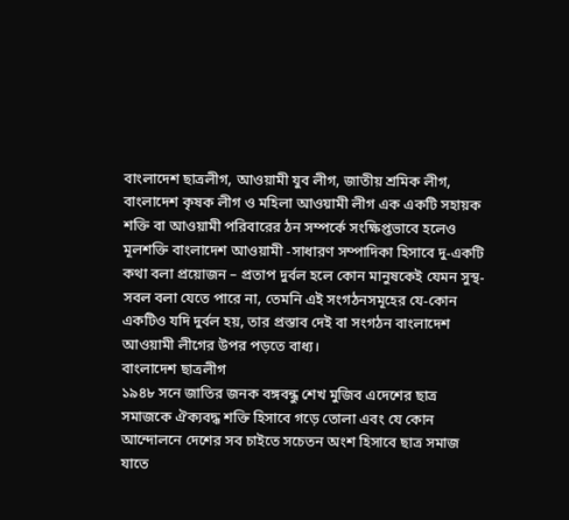বাংলাদেশ ছাত্রলীগ, আওয়ামী যুব লীগ, জাতীয় শ্রমিক লীগ, বাংলাদেশ কৃষক লীগ ও মহিলা আওয়ামী লীগ এক একটি সহায়ক শক্তি বা আওয়ামী পরিবারের ঠন সম্পর্কে সংক্ষিপ্তভাবে হলেও মূলশক্তি বাংলাদেশ আওয়ামী -সাধারণ সম্পাদিকা হিসাবে দু-একটি কথা বলা প্রয়োজন – প্রতাপ দুর্বল হলে কোন মানুষকেই যেমন সুস্থ- সবল বলা যেতে পারে না, তেমনি এই সংগঠনসমূহের যে-কোন একটিও যদি দুর্বল হয়, তার প্রস্তাব দেই বা সংগঠন বাংলাদেশ আওয়ামী লীগের উপর পড়তে বাধ্য।
বাংলাদেশ ছাত্রলীগ
১৯৪৮ সনে জাতির জনক বঙ্গবন্ধু শেখ মুজিব এদেশের ছাত্র সমাজকে ঐক্যবদ্ধ শক্তি হিসাবে গড়ে তোলা এবং যে কোন আন্দোলনে দেশের সব চাইতে সচেতন অংশ হিসাবে ছাত্র সমাজ যাতে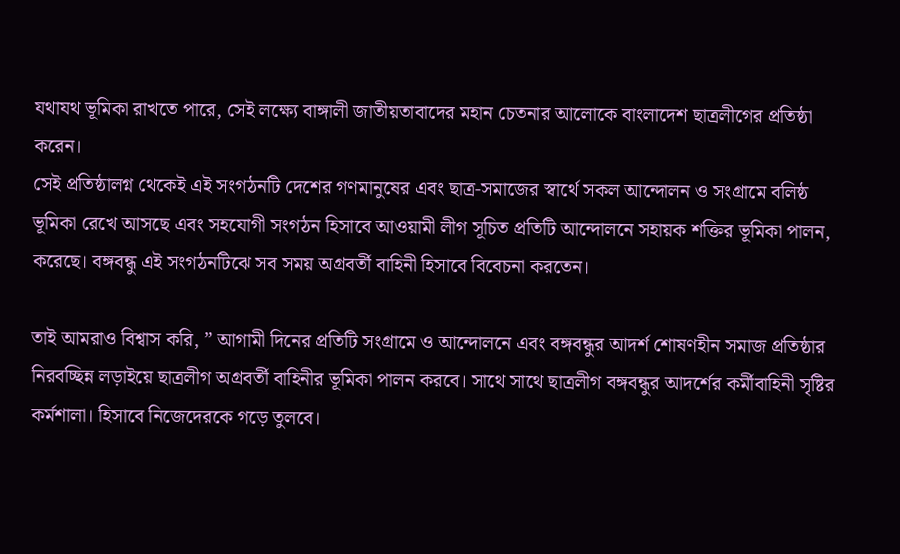যথাযথ ভূমিকা রাখতে পারে, সেই লক্ষ্যে বাঙ্গালী জাতীয়তাবাদের মহান চেতনার আলোকে বাংলাদেশ ছাত্রলীগের প্রতিষ্ঠা করেন।
সেই প্রতিষ্ঠালগ্ন থেকেই এই সংগঠনটি দেশের গণমানুষের এবং ছাত্র-সমাজের স্বার্থে সকল আন্দোলন ও সংগ্রামে বলিষ্ঠ ভূমিকা রেখে আসছে এবং সহযোগী সংগঠন হিসাবে আওয়ামী লীগ সূচিত প্রতিটি আন্দোলনে সহায়ক শক্তির ভূমিকা পালন, করেছে। বঙ্গবন্ধু এই সংগঠনটিঝে সব সময় অগ্রবর্তী বাহিনী হিসাবে বিবেচনা করতেন।

তাই আমরাও বিশ্বাস করি, ” আগামী দিনের প্রতিটি সংগ্রামে ও আন্দোলনে এবং বঙ্গবন্ধুর আদর্শ শোষণহীন সমাজ প্রতিষ্ঠার নিরবচ্ছিন্ন লড়াইয়ে ছাত্রলীগ অগ্রবর্তী বাহিনীর ভূমিকা পালন করবে। সাথে সাথে ছাত্রলীগ বঙ্গবন্ধুর আদর্শের কর্মীবাহিনী সৃষ্টির কর্মশালা। হিসাবে নিজেদেরকে গড়ে তুলবে।